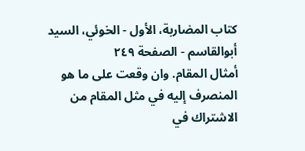كتاب المضاربة، الأول - الخوئي، السيد أبوالقاسم - الصفحة ٢٤٩
أمثال المقام. وان وقعت على ما هو المنصرف إليه في مثل المقام من الاشتراك في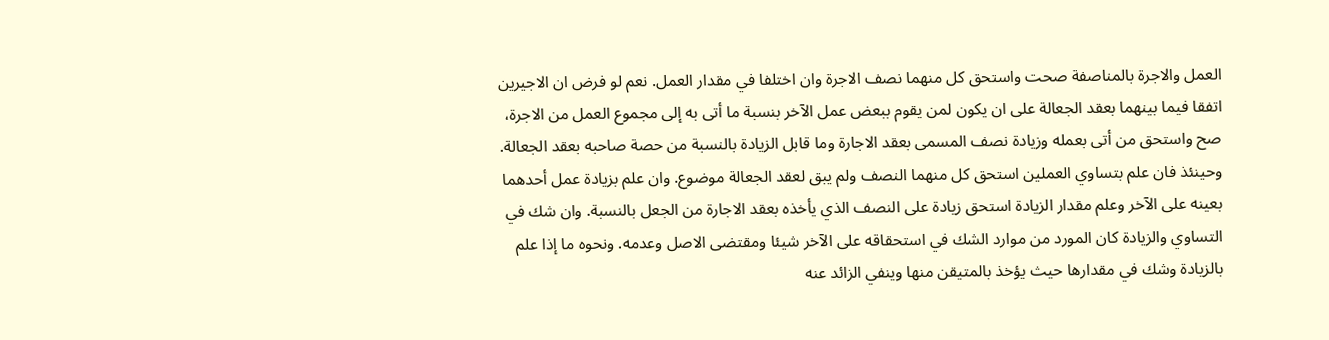العمل والاجرة بالمناصفة صحت واستحق كل منهما نصف الاجرة وان اختلفا في مقدار العمل. نعم لو فرض ان الاجيرين اتفقا فيما بينهما بعقد الجعالة على ان يكون لمن يقوم ببعض عمل الآخر بنسبة ما أتى به إلى مجموع العمل من الاجرة، صح واستحق من أتى بعمله وزيادة نصف المسمى بعقد الاجارة وما قابل الزيادة بالنسبة من حصة صاحبه بعقد الجعالة. وحينئذ فان علم بتساوي العملين استحق كل منهما النصف ولم يبق لعقد الجعالة موضوع. وان علم بزيادة عمل أحدهما بعينه على الآخر وعلم مقدار الزيادة استحق زيادة على النصف الذي يأخذه بعقد الاجارة من الجعل بالنسبة. وان شك في التساوي والزيادة كان المورد من موارد الشك في استحقاقه على الآخر شيئا ومقتضى الاصل وعدمه. ونحوه ما إذا علم بالزيادة وشك في مقدارها حيث يؤخذ بالمتيقن منها وينفي الزائد عنه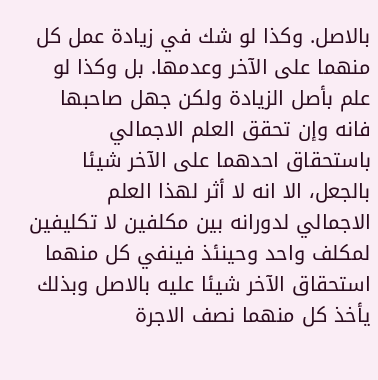بالاصل. وكذا لو شك في زيادة عمل كل منهما على الآخر وعدمها. بل وكذا لو علم بأصل الزيادة ولكن جهل صاحبها فانه وإن تحقق العلم الاجمالي باستحقاق احدهما على الآخر شيئا بالجعل، الا انه لا أثر لهذا العلم الاجمالي لدورانه بين مكلفين لا تكليفين لمكلف واحد وحينئذ فينفي كل منهما استحقاق الآخر شيئا عليه بالاصل وبذلك يأخذ كل منهما نصف الاجرة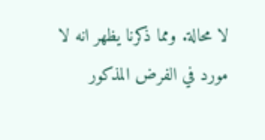لا محالة. ومما ذكرنا يظهر انه لا مورد في الفرض المذكور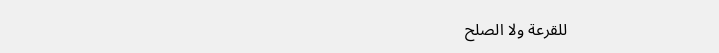للقرعة ولا الصلح